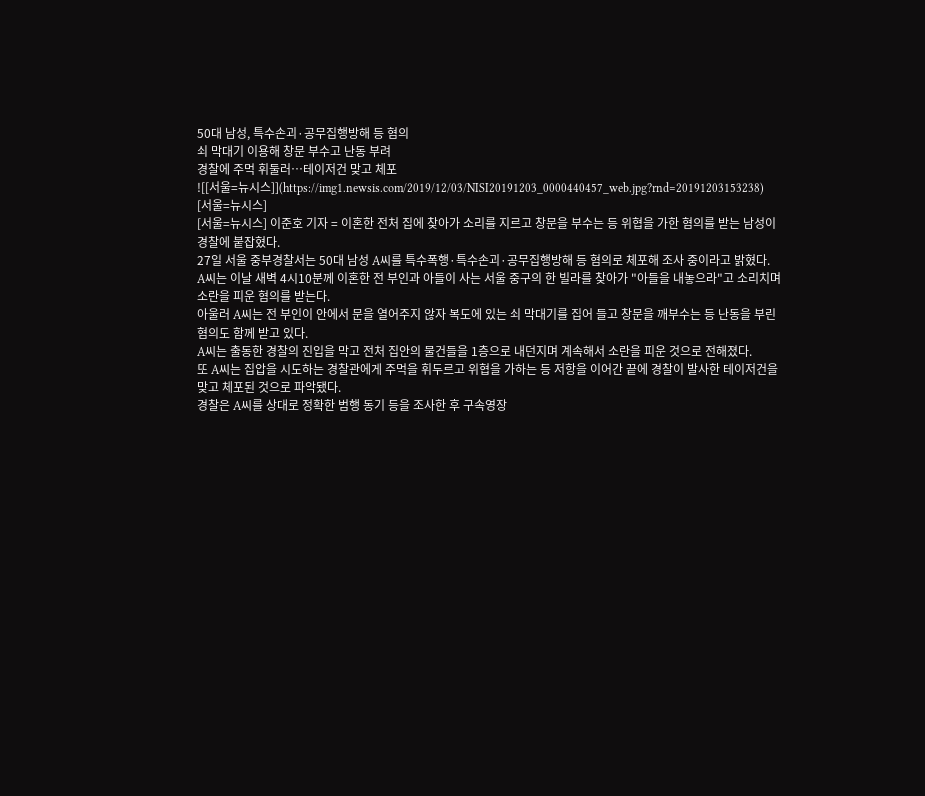50대 남성, 특수손괴·공무집행방해 등 혐의
쇠 막대기 이용해 창문 부수고 난동 부려
경찰에 주먹 휘둘러…테이저건 맞고 체포
![[서울=뉴시스]](https://img1.newsis.com/2019/12/03/NISI20191203_0000440457_web.jpg?rnd=20191203153238)
[서울=뉴시스]
[서울=뉴시스] 이준호 기자 = 이혼한 전처 집에 찾아가 소리를 지르고 창문을 부수는 등 위협을 가한 혐의를 받는 남성이 경찰에 붙잡혔다.
27일 서울 중부경찰서는 50대 남성 A씨를 특수폭행·특수손괴·공무집행방해 등 혐의로 체포해 조사 중이라고 밝혔다.
A씨는 이날 새벽 4시10분께 이혼한 전 부인과 아들이 사는 서울 중구의 한 빌라를 찾아가 "아들을 내놓으라"고 소리치며 소란을 피운 혐의를 받는다.
아울러 A씨는 전 부인이 안에서 문을 열어주지 않자 복도에 있는 쇠 막대기를 집어 들고 창문을 깨부수는 등 난동을 부린 혐의도 함께 받고 있다.
A씨는 출동한 경찰의 진입을 막고 전처 집안의 물건들을 1층으로 내던지며 계속해서 소란을 피운 것으로 전해졌다.
또 A씨는 집압을 시도하는 경찰관에게 주먹을 휘두르고 위협을 가하는 등 저항을 이어간 끝에 경찰이 발사한 테이저건을 맞고 체포된 것으로 파악됐다.
경찰은 A씨를 상대로 정확한 범행 동기 등을 조사한 후 구속영장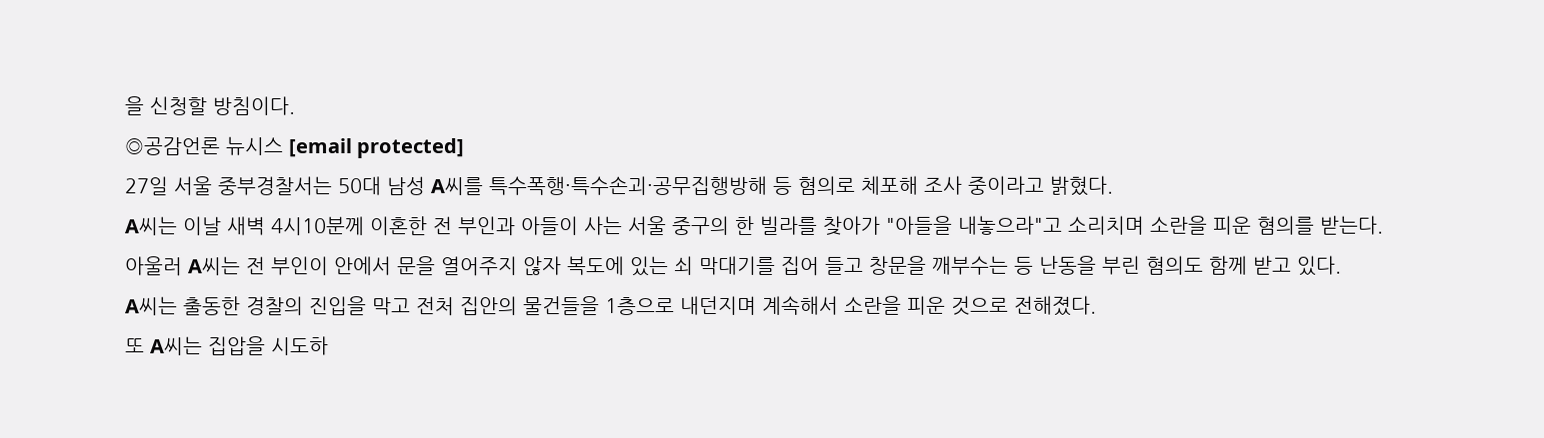을 신청할 방침이다.
◎공감언론 뉴시스 [email protected]
27일 서울 중부경찰서는 50대 남성 A씨를 특수폭행·특수손괴·공무집행방해 등 혐의로 체포해 조사 중이라고 밝혔다.
A씨는 이날 새벽 4시10분께 이혼한 전 부인과 아들이 사는 서울 중구의 한 빌라를 찾아가 "아들을 내놓으라"고 소리치며 소란을 피운 혐의를 받는다.
아울러 A씨는 전 부인이 안에서 문을 열어주지 않자 복도에 있는 쇠 막대기를 집어 들고 창문을 깨부수는 등 난동을 부린 혐의도 함께 받고 있다.
A씨는 출동한 경찰의 진입을 막고 전처 집안의 물건들을 1층으로 내던지며 계속해서 소란을 피운 것으로 전해졌다.
또 A씨는 집압을 시도하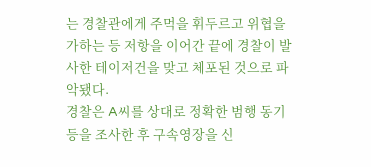는 경찰관에게 주먹을 휘두르고 위협을 가하는 등 저항을 이어간 끝에 경찰이 발사한 테이저건을 맞고 체포된 것으로 파악됐다.
경찰은 A씨를 상대로 정확한 범행 동기 등을 조사한 후 구속영장을 신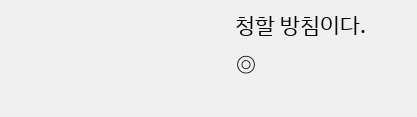청할 방침이다.
◎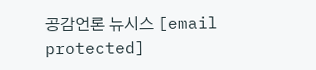공감언론 뉴시스 [email protected]